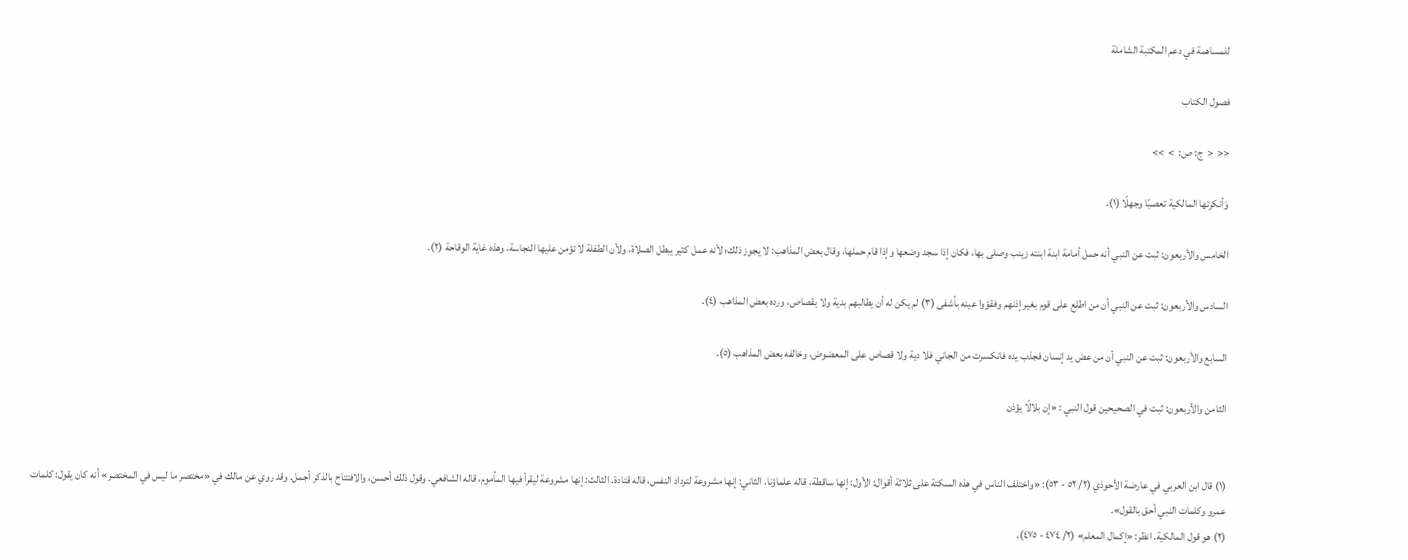للمساهمة في دعم المكتبة الشاملة

فصول الكتاب

<<  <  ج: ص:  >  >>

وَأنكرتها المالكية تعصبًا وجهلًا (١).

الخامس والأربعون: ثبت عن النبي أنه حمل أمامة ابنة ابنته زينب وصلى بها، فكان إذا سجد وضعها وإذا قام حملها، وقال بعض المذاهب: لا يجوز ذلك؛ لأنه عمل كثير يبطل الصلاة، ولأن الطفلة لا تؤمن عليها النجاسة، وهذه غاية الوقاحة (٢).

السادس والأربعون: ثبت عن النبي أن من اطلع على قوم بغير إذنهم وفقؤوا عينه بأشفى (٣) لم يكن له أن يطالبهم بدية ولا بقصاص، ورده بعض المذاهب (٤).

السابع والأربعون: ثبت عن النبي أن من عض يد إنسان فجذب يده فانكسرت من الجاني فلا دية ولا قصاص على المعضوض، وخالفه بعض المذاهب (٥).

الثامن والأربعون: ثبت في الصحيحين قول النبي : «إن بلالًا يؤذن


(١) قال ابن العربي في عارضة الأحوذي (٢/ ٥٢ - ٥٣): «واختلف الناس في هذه السكتة على ثلاثة أقوال: الأول: إنها ساقطة، قاله علماؤنا. الثاني: إنها مشروعة لترداد النفس، قاله قتادة. الثالث: إنها مشروعة ليقرأ فيها المأموم، قاله الشافعي. وقول ذلك أحسن، والافتتاح بالذكر أجمل. وقد روي عن مالك في «مختصر ما ليس في المختصر» أنه كان يقول: كلمات عمرو وكلمات النبي أحق بالقول».
(٢) هو قول المالكية. انظر: «إكمال المعلم» (٢/ ٤٧٤ - ٤٧٥)،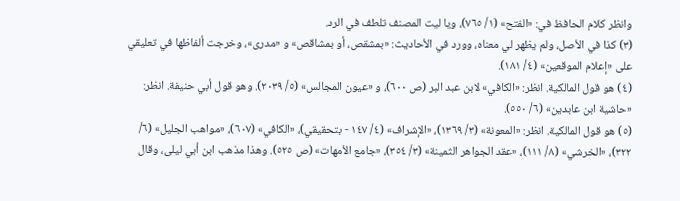وانظر كلام الحافظ في: «الفتح» (١/ ٧٦٥)، ويا ليت المصنف تلطف في الرد.
(٣) كذا في الأصل، ولم يظهر لي معناه، وورد في الأحاديث: «بمشقص، أو بمشاقص» و «مدرى»، وخرجت ألفاظها في تعليقي على «إعلام الموقعين» (٤/ ١٨١).
(٤) هو قول المالكية. انظر: «الكافي» لابن عبد البر (ص ٦٠٠)، و «عيون المجالس» (٥/ ٢٠٣٩). وهو قول أبي حنيفة. انظر: «حاشية ابن عابدين» (٦/ ٥٥٠).
(٥) هو قول المالكية. انظر: «المعونة» (٣/ ١٣٦٩)، «الإشراف» (٤/ ١٤٧ - بتحقيقي)، «الكافي» (٦٠٧)، «مواهب الجليل» (٦/ ٣٢٢)، «الخرشي» (٨/ ١١١)، «عقد الجواهر الثمينة» (٣/ ٣٥٤)، «جامع الأمهات» (ص ٥٢٥). وهذا مذهب ابن أبي ليلى، وقال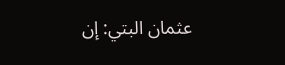عثمان البتي: إن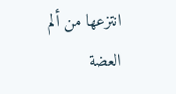انتزعها من ألم العضة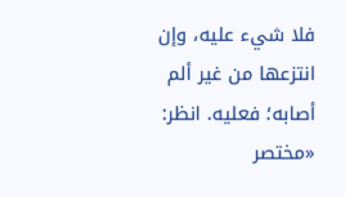فلا شيء عليه، وإن انتزعها من غير ألم أصابه؛ فعليه. انظر: «مختصر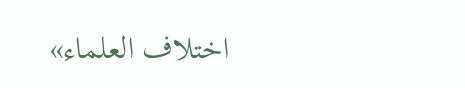اختلاف العلماء»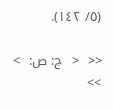(٥/ ١٤٢).

<<  <  ج: ص:  >  >>